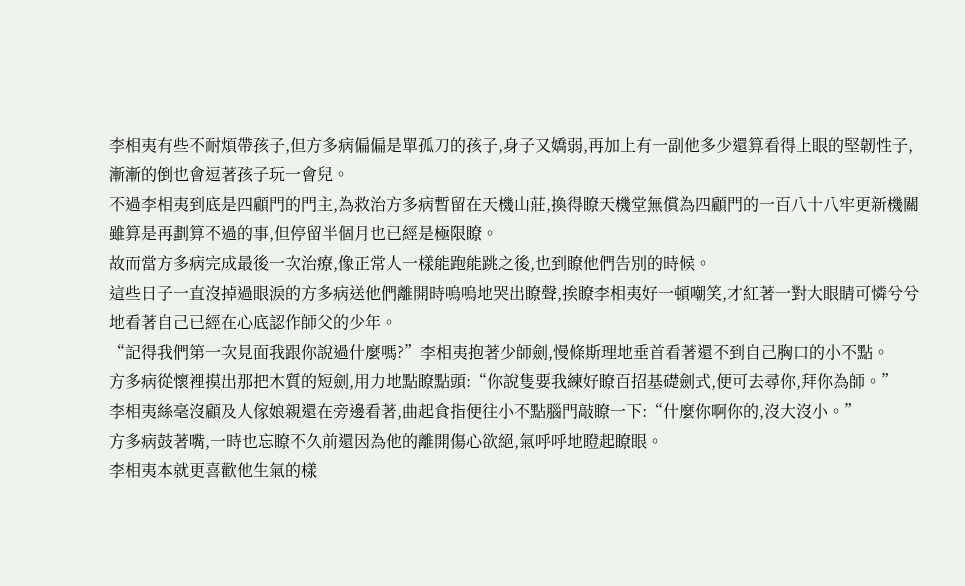李相夷有些不耐煩帶孩子,但方多病偏偏是單孤刀的孩子,身子又嬌弱,再加上有一副他多少還算看得上眼的堅韌性子,漸漸的倒也會逗著孩子玩一會兒。
不過李相夷到底是四顧門的門主,為救治方多病暫留在天機山莊,換得瞭天機堂無償為四顧門的一百八十八牢更新機關雖算是再劃算不過的事,但停留半個月也已經是極限瞭。
故而當方多病完成最後一次治療,像正常人一樣能跑能跳之後,也到瞭他們告別的時候。
這些日子一直沒掉過眼淚的方多病送他們離開時嗚嗚地哭出瞭聲,挨瞭李相夷好一頓嘲笑,才紅著一對大眼睛可憐兮兮地看著自己已經在心底認作師父的少年。
“記得我們第一次見面我跟你說過什麼嗎?”李相夷抱著少師劍,慢條斯理地垂首看著還不到自己胸口的小不點。
方多病從懷裡摸出那把木質的短劍,用力地點瞭點頭:“你說隻要我練好瞭百招基礎劍式,便可去尋你,拜你為師。”
李相夷絲毫沒顧及人傢娘親還在旁邊看著,曲起食指便往小不點腦門敲瞭一下:“什麼你啊你的,沒大沒小。”
方多病鼓著嘴,一時也忘瞭不久前還因為他的離開傷心欲絕,氣呼呼地瞪起瞭眼。
李相夷本就更喜歡他生氣的樣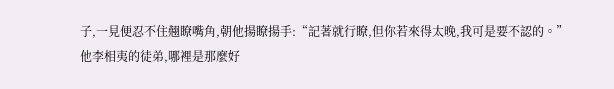子,一見便忍不住翹瞭嘴角,朝他揚瞭揚手:“記著就行瞭,但你若來得太晚,我可是要不認的。”
他李相夷的徒弟,哪裡是那麼好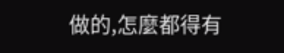做的,怎麼都得有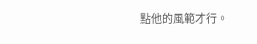點他的風範才行。